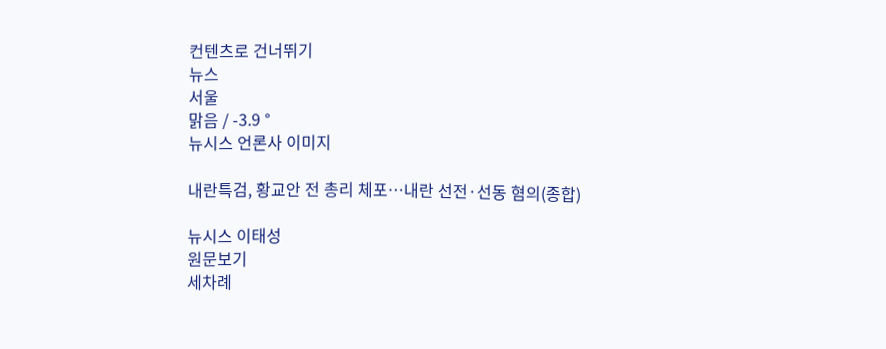컨텐츠로 건너뛰기
뉴스
서울
맑음 / -3.9 °
뉴시스 언론사 이미지

내란특검, 황교안 전 총리 체포…내란 선전·선동 혐의(종합)

뉴시스 이태성
원문보기
세차례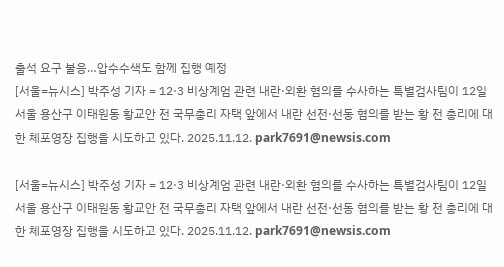출석 요구 불응…압수수색도 함께 집행 예정
[서울=뉴시스] 박주성 기자 = 12·3 비상계엄 관련 내란·외환 혐의를 수사하는 특별검사팀이 12일 서울 용산구 이태원동 황교안 전 국무총리 자택 앞에서 내란 선전·선동 혐의를 받는 황 전 총리에 대한 체포영장 집행을 시도하고 있다. 2025.11.12. park7691@newsis.com

[서울=뉴시스] 박주성 기자 = 12·3 비상계엄 관련 내란·외환 혐의를 수사하는 특별검사팀이 12일 서울 용산구 이태원동 황교안 전 국무총리 자택 앞에서 내란 선전·선동 혐의를 받는 황 전 총리에 대한 체포영장 집행을 시도하고 있다. 2025.11.12. park7691@newsis.com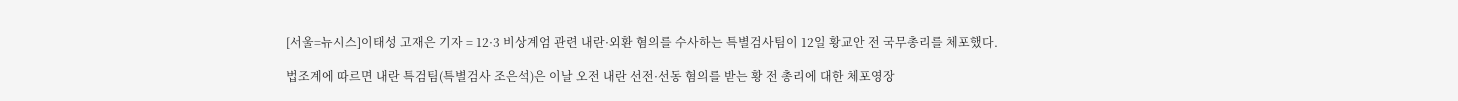[서울=뉴시스]이태성 고재은 기자 = 12·3 비상계엄 관련 내란·외환 혐의를 수사하는 특별검사팀이 12일 황교안 전 국무총리를 체포했다.

법조계에 따르면 내란 특검팀(특별검사 조은석)은 이날 오전 내란 선전·선동 혐의를 받는 황 전 총리에 대한 체포영장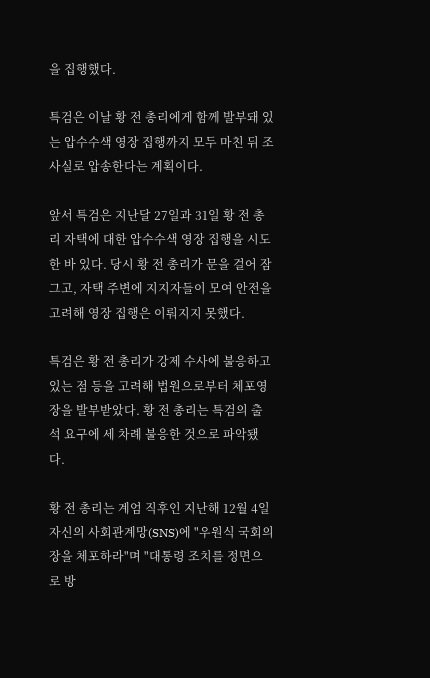을 집행했다.

특검은 이날 황 전 총리에게 함께 발부돼 있는 압수수색 영장 집행까지 모두 마친 뒤 조사실로 압송한다는 계획이다.

앞서 특검은 지난달 27일과 31일 황 전 총리 자택에 대한 압수수색 영장 집행을 시도한 바 있다. 당시 황 전 총리가 문을 걸어 잠그고, 자택 주변에 지지자들이 모여 안전을 고려해 영장 집행은 이뤄지지 못했다.

특검은 황 전 총리가 강제 수사에 불응하고 있는 점 등을 고려해 법원으로부터 체포영장을 발부받았다. 황 전 총리는 특검의 출석 요구에 세 차례 불응한 것으로 파악됐다.

황 전 총리는 계엄 직후인 지난해 12월 4일 자신의 사회관계망(SNS)에 "우원식 국회의장을 체포하라"며 "대통령 조치를 정면으로 방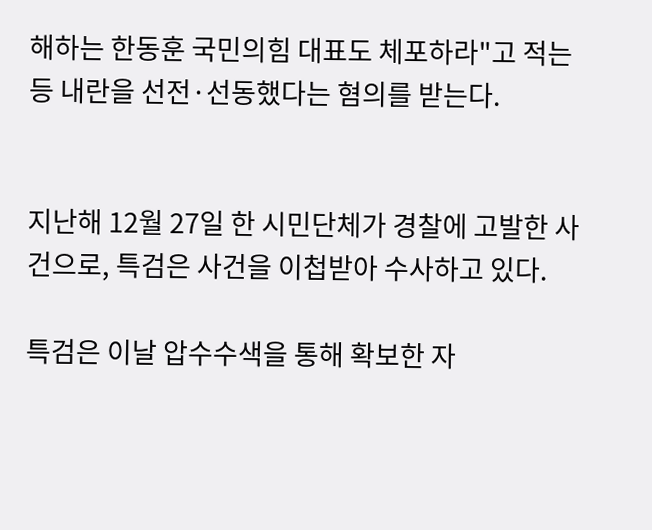해하는 한동훈 국민의힘 대표도 체포하라"고 적는 등 내란을 선전·선동했다는 혐의를 받는다.


지난해 12월 27일 한 시민단체가 경찰에 고발한 사건으로, 특검은 사건을 이첩받아 수사하고 있다.

특검은 이날 압수수색을 통해 확보한 자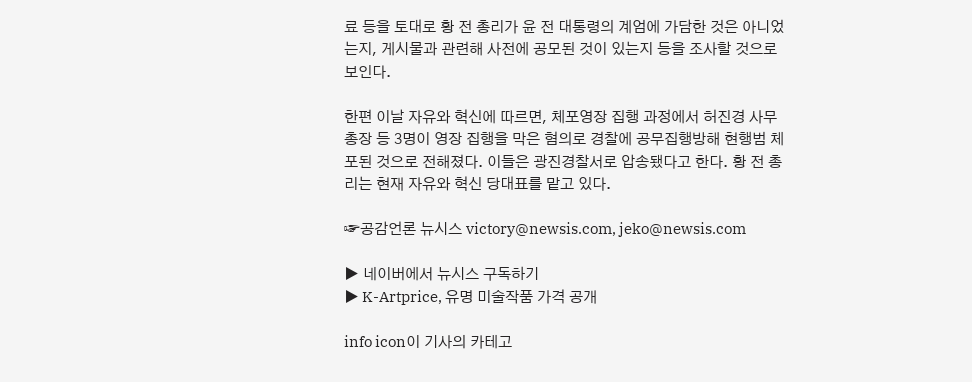료 등을 토대로 황 전 총리가 윤 전 대통령의 계엄에 가담한 것은 아니었는지, 게시물과 관련해 사전에 공모된 것이 있는지 등을 조사할 것으로 보인다.

한편 이날 자유와 혁신에 따르면, 체포영장 집행 과정에서 허진경 사무총장 등 3명이 영장 집행을 막은 혐의로 경찰에 공무집행방해 현행범 체포된 것으로 전해졌다. 이들은 광진경찰서로 압송됐다고 한다. 황 전 총리는 현재 자유와 혁신 당대표를 맡고 있다.

☞공감언론 뉴시스 victory@newsis.com, jeko@newsis.com

▶ 네이버에서 뉴시스 구독하기
▶ K-Artprice, 유명 미술작품 가격 공개

info icon이 기사의 카테고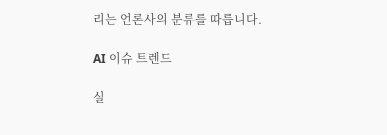리는 언론사의 분류를 따릅니다.

AI 이슈 트렌드

실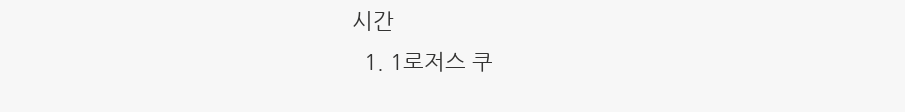시간
  1. 1로저스 쿠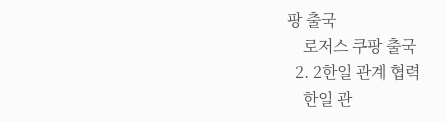팡 출국
    로저스 쿠팡 출국
  2. 2한일 관계 협력
    한일 관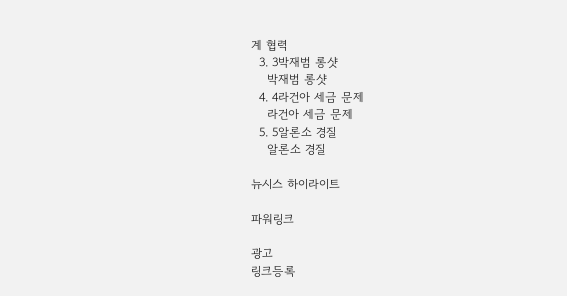계 협력
  3. 3박재범 롱샷
    박재범 롱샷
  4. 4라건아 세금 문제
    라건아 세금 문제
  5. 5알론소 경질
    알론소 경질

뉴시스 하이라이트

파워링크

광고
링크등록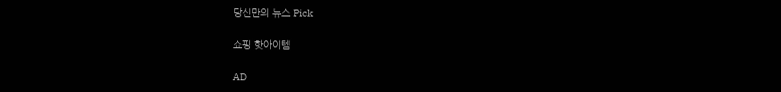당신만의 뉴스 Pick

쇼핑 핫아이템

AD